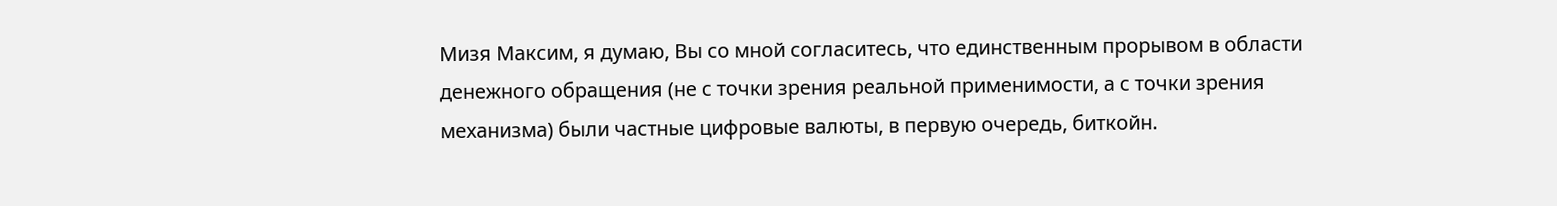Мизя Максим, я думаю, Вы со мной согласитесь, что единственным прорывом в области денежного обращения (не с точки зрения реальной применимости, а с точки зрения механизма) были частные цифровые валюты, в первую очередь, биткойн.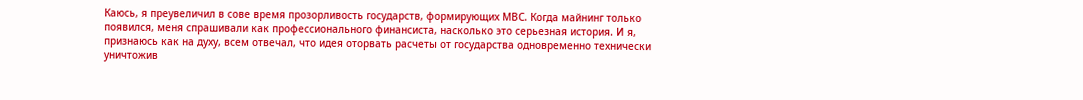Каюсь, я преувеличил в сове время прозорливость государств, формирующих МВС. Когда майнинг только появился, меня спрашивали как профессионального финансиста, насколько это серьезная история. И я, признаюсь как на духу, всем отвечал, что идея оторвать расчеты от государства одновременно технически уничтожив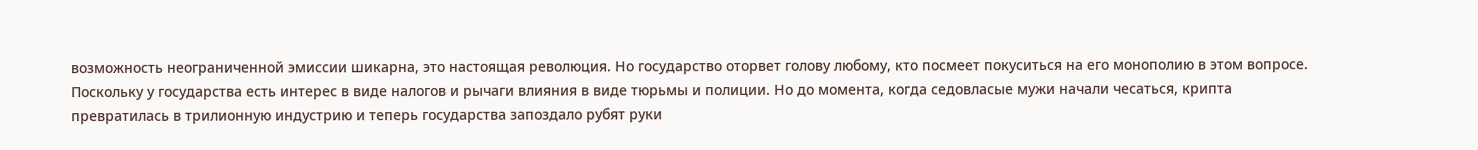возможность неограниченной эмиссии шикарна, это настоящая революция. Но государство оторвет голову любому, кто посмеет покуситься на его монополию в этом вопросе. Поскольку у государства есть интерес в виде налогов и рычаги влияния в виде тюрьмы и полиции. Но до момента, когда седовласые мужи начали чесаться, крипта превратилась в трилионную индустрию и теперь государства запоздало рубят руки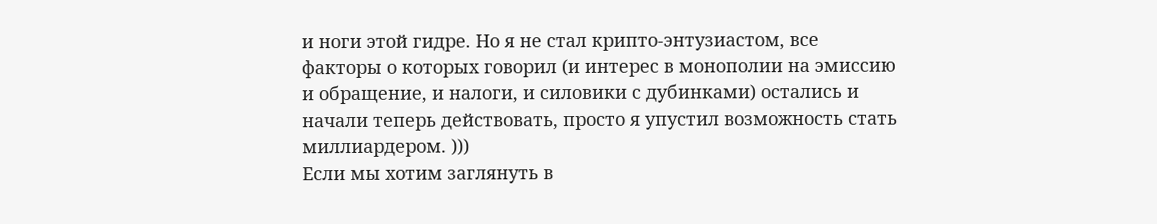и ноги этой гидре. Но я не стал крипто-энтузиастом, все факторы о которых говорил (и интерес в монополии на эмиссию и обращение, и налоги, и силовики с дубинками) остались и начали теперь действовать, просто я упустил возможность стать миллиардером. )))
Если мы хотим заглянуть в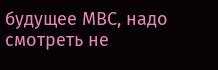будущее МВС, надо смотреть не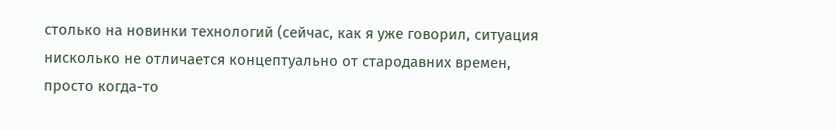столько на новинки технологий (сейчас, как я уже говорил, ситуация нисколько не отличается концептуально от стародавних времен, просто когда-то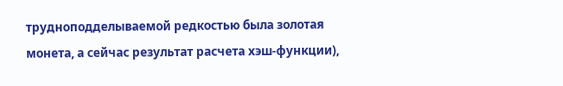трудноподделываемой редкостью была золотая монета, а сейчас результат расчета хэш-функции),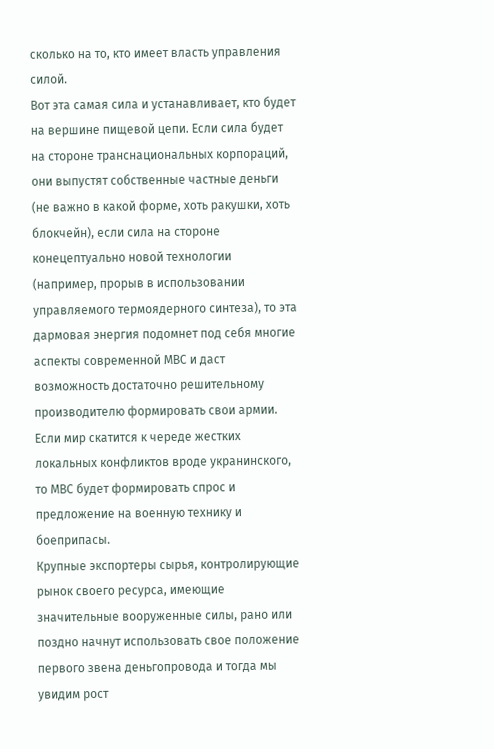сколько на то, кто имеет власть управления силой.
Вот эта самая сила и устанавливает, кто будет на вершине пищевой цепи. Если сила будет на стороне транснациональных корпораций, они выпустят собственные частные деньги (не важно в какой форме, хоть ракушки, хоть блокчейн), если сила на стороне конецептуально новой технологии (например, прорыв в использовании управляемого термоядерного синтеза), то эта дармовая энергия подомнет под себя многие аспекты современной МВС и даст возможность достаточно решительному производителю формировать свои армии. Если мир скатится к череде жестких локальных конфликтов вроде укранинского, то МВС будет формировать спрос и предложение на военную технику и боеприпасы.
Крупные экспортеры сырья, контролирующие рынок своего ресурса, имеющие значительные вооруженные силы, рано или поздно начнут использовать свое положение первого звена деньгопровода и тогда мы увидим рост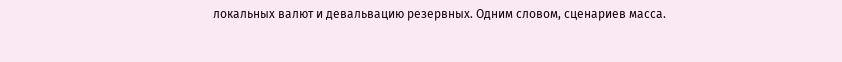локальных валют и девальвацию резервных. Одним словом, сценариев масса.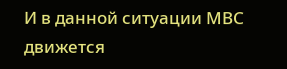И в данной ситуации МВС движется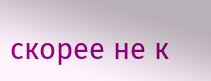скорее не к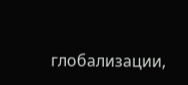глобализации,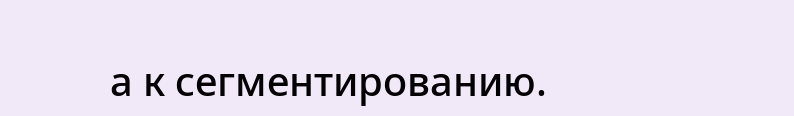а к сегментированию.